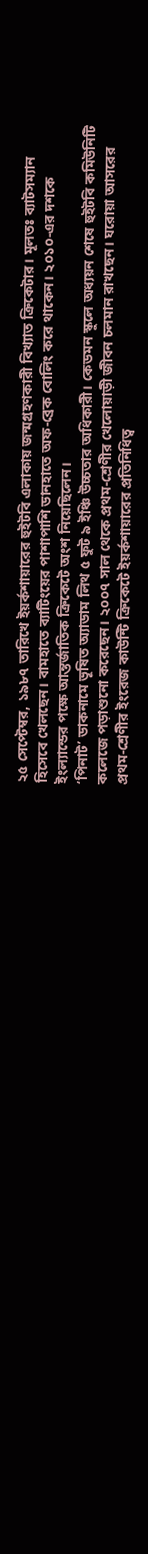২৫ সেপ্টেম্বর, ১৯৮৭ তারিখে ইয়র্কশায়ারের হুইটবি এলাকায় জন্মগ্রহণকারী বিখ্যাত ক্রিকেটার। মূলতঃ ব্যাটসম্যান হিসেবে খেলছেন। বামহাতে ব্যাটিংয়ের পাশাপাশি ডানহাতে অফ-ব্রেক বোলিং করে থাকেন। ২০১০-এর দশকে ইংল্যান্ডের পক্ষে আন্তর্জাতিক ক্রিকেটে অংশ নিয়েছিলেন।
‘পিনাট’ ডাকনামে ভূষিত অ্যাডাম লিথ ৫ ফুট ৯ ইঞ্চি উচ্চতার অধিকারী। কেডমন স্কুলে অধ্যয়ন শেষে হুইটবি কমিউনিটি কলেজে পড়াশুনো করেছেন। ২০০৭ সাল থেকে প্রথম-শ্রেণীর খেলোয়াড়ী জীবন চলমান রাখছেন। ঘরোয়া আসরের প্রথম-শ্রেণীর ইংরেজ কাউন্টি ক্রিকেটে ইয়র্কশায়ারের প্রতিনিধিত্ব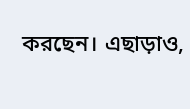করছেন। এছাড়াও,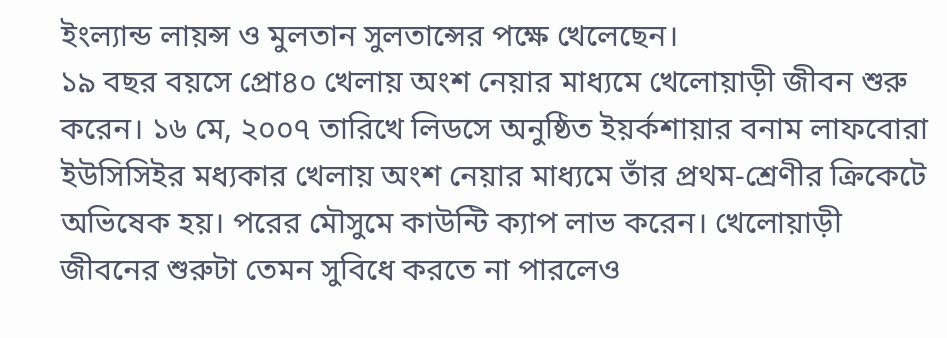ইংল্যান্ড লায়ন্স ও মুলতান সুলতান্সের পক্ষে খেলেছেন।
১৯ বছর বয়সে প্রো৪০ খেলায় অংশ নেয়ার মাধ্যমে খেলোয়াড়ী জীবন শুরু করেন। ১৬ মে, ২০০৭ তারিখে লিডসে অনুষ্ঠিত ইয়র্কশায়ার বনাম লাফবোরা ইউসিসিইর মধ্যকার খেলায় অংশ নেয়ার মাধ্যমে তাঁর প্রথম-শ্রেণীর ক্রিকেটে অভিষেক হয়। পরের মৌসুমে কাউন্টি ক্যাপ লাভ করেন। খেলোয়াড়ী জীবনের শুরুটা তেমন সুবিধে করতে না পারলেও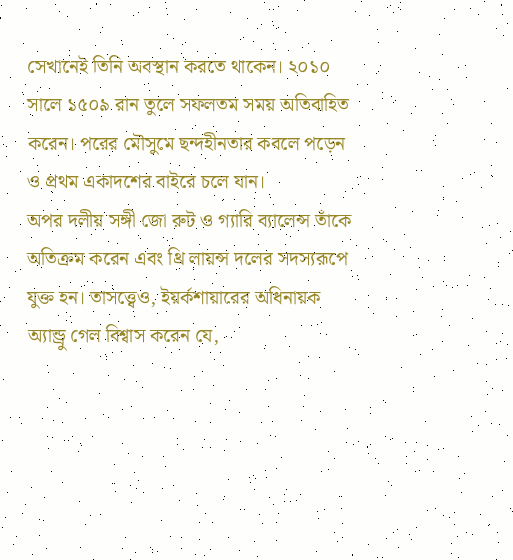সেখানেই তিনি অবস্থান করতে থাকেন। ২০১০ সালে ১৫০৯ রান তুলে সফলতম সময় অতিবাহিত করেন। পরের মৌসুমে ছন্দহীনতার কবলে পড়েন ও প্রথম একাদশের বাইরে চলে যান।
অপর দলীয় সঙ্গী জো রুট ও গ্যারি ব্যালেন্স তাঁকে অতিক্রম করেন এবং থ্রি লায়ন্স দলের সদস্যরূপে যুক্ত হন। তাসত্ত্বেও, ইয়র্কশায়ারের অধিনায়ক অ্যান্ড্রু গেল বিশ্বাস করেন যে,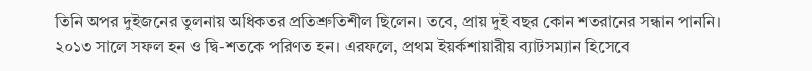তিনি অপর দুইজনের তুলনায় অধিকতর প্রতিশ্রুতিশীল ছিলেন। তবে, প্রায় দুই বছর কোন শতরানের সন্ধান পাননি। ২০১৩ সালে সফল হন ও দ্বি-শতকে পরিণত হন। এরফলে, প্রথম ইয়র্কশায়ারীয় ব্যাটসম্যান হিসেবে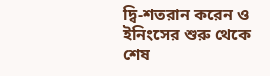দ্বি-শতরান করেন ও ইনিংসের শুরু থেকে শেষ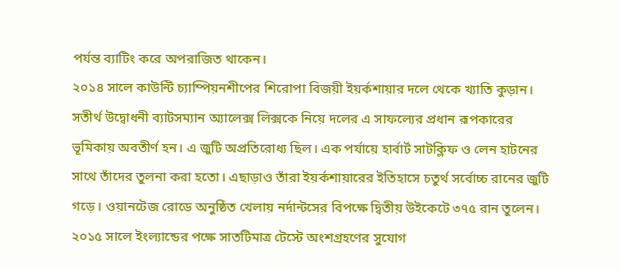পর্যন্ত ব্যাটিং করে অপরাজিত থাকেন।
২০১৪ সালে কাউন্টি চ্যাম্পিয়নশীপের শিরোপা বিজয়ী ইয়র্কশায়ার দলে থেকে খ্যাতি কুড়ান। সতীর্থ উদ্বোধনী ব্যাটসম্যান অ্যালেক্স লিক্সকে নিয়ে দলের এ সাফল্যের প্রধান রূপকারের ভূমিকায় অবতীর্ণ হন। এ জুটি অপ্রতিরোধ্য ছিল। এক পর্যায়ে হার্বার্ট সাটক্লিফ ও লেন হাটনের সাথে তাঁদের তুলনা করা হতো। এছাড়াও তাঁরা ইয়র্কশায়ারের ইতিহাসে চতুর্থ সর্বোচ্চ রানের জুটি গড়ে। ওয়ানটেজ রোডে অনুষ্ঠিত খেলায় নর্দান্টসের বিপক্ষে দ্বিতীয় উইকেটে ৩৭৫ রান তুলেন।
২০১৫ সালে ইংল্যান্ডের পক্ষে সাতটিমাত্র টেস্টে অংশগ্রহণের সুযোগ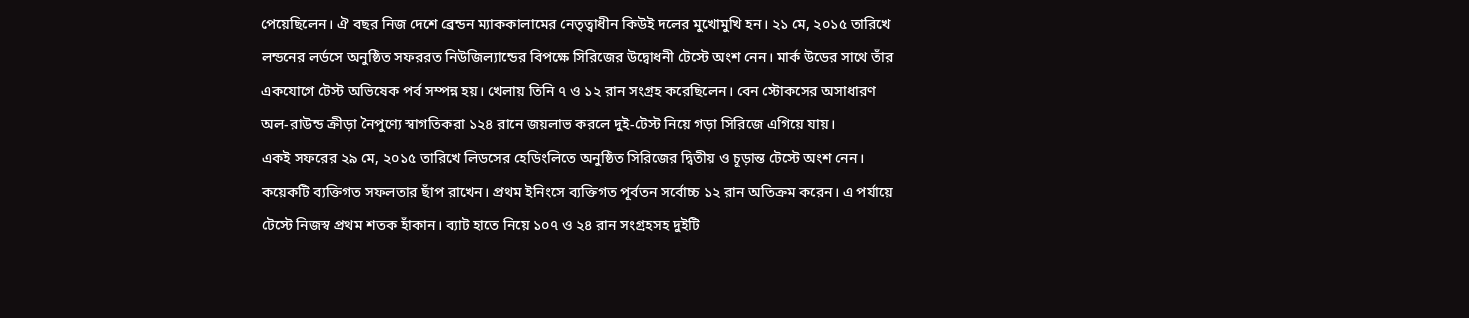পেয়েছিলেন। ঐ বছর নিজ দেশে ব্রেন্ডন ম্যাককালামের নেতৃত্বাধীন কিউই দলের মুখোমুখি হন। ২১ মে, ২০১৫ তারিখে লন্ডনের লর্ডসে অনুষ্ঠিত সফররত নিউজিল্যান্ডের বিপক্ষে সিরিজের উদ্বোধনী টেস্টে অংশ নেন। মার্ক উডের সাথে তাঁর একযোগে টেস্ট অভিষেক পর্ব সম্পন্ন হয়। খেলায় তিনি ৭ ও ১২ রান সংগ্রহ করেছিলেন। বেন স্টোকসের অসাধারণ অল-রাউন্ড ক্রীড়া নৈপুণ্যে স্বাগতিকরা ১২৪ রানে জয়লাভ করলে দুই-টেস্ট নিয়ে গড়া সিরিজে এগিয়ে যায়।
একই সফরের ২৯ মে, ২০১৫ তারিখে লিডসের হেডিংলিতে অনুষ্ঠিত সিরিজের দ্বিতীয় ও চূড়ান্ত টেস্টে অংশ নেন। কয়েকটি ব্যক্তিগত সফলতার ছাঁপ রাখেন। প্রথম ইনিংসে ব্যক্তিগত পূর্বতন সর্বোচ্চ ১২ রান অতিক্রম করেন। এ পর্যায়ে টেস্টে নিজস্ব প্রথম শতক হাঁকান। ব্যাট হাতে নিয়ে ১০৭ ও ২৪ রান সংগ্রহসহ দুইটি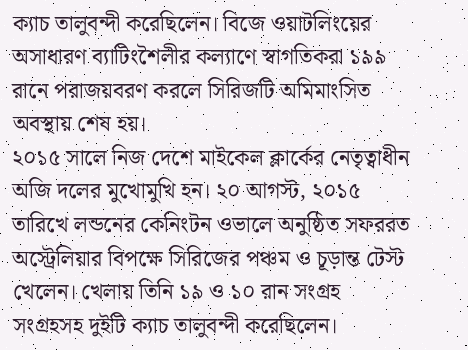ক্যাচ তালুবন্দী করেছিলেন। বিজে ওয়াটলিংয়ের অসাধারণ ব্যাটিংশৈলীর কল্যাণে স্বাগতিকরা ১৯৯ রানে পরাজয়বরণ করলে সিরিজটি অমিমাংসিত অবস্থায় শেষ হয়।
২০১৫ সালে নিজ দেশে মাইকেল ক্লার্কের নেতৃত্বাধীন অজি দলের মুখোমুখি হন। ২০ আগস্ট, ২০১৫ তারিখে লন্ডনের কেনিংটন ওভালে অনুষ্ঠিত সফররত অস্ট্রেলিয়ার বিপক্ষে সিরিজের পঞ্চম ও চূড়ান্ত টেস্ট খেলেন। খেলায় তিনি ১৯ ও ১০ রান সংগ্রহ সংগ্রহসহ দুইটি ক্যাচ তালুবন্দী করেছিলেন।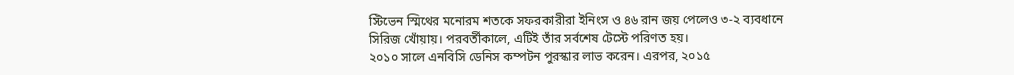স্টিভেন স্মিথের মনোরম শতকে সফরকারীরা ইনিংস ও ৪৬ রান জয় পেলেও ৩-২ ব্যবধানে সিরিজ খোঁয়ায়। পরবর্তীকালে, এটিই তাঁর সর্বশেষ টেস্টে পরিণত হয়।
২০১০ সালে এনবিসি ডেনিস কম্পটন পুরস্কার লাভ করেন। এরপর, ২০১৫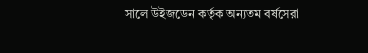সালে উইজডেন কর্তৃক অন্যতম বর্ষসেরা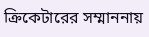ক্রিকেটারের সম্মাননায়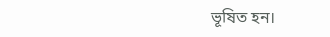ভূষিত হন।